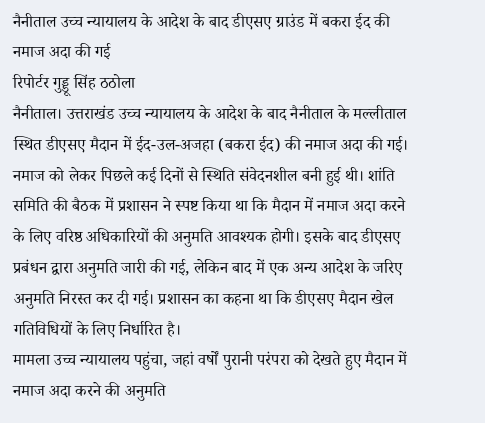नैनीताल उच्च न्यायालय के आदेश के बाद डीएसए ग्राउंड में बकरा ईद की नमाज अदा की गई
रिपोर्टर गुड्डू सिंह ठठोला
नैनीताल। उत्तराखंड उच्च न्यायालय के आदेश के बाद नैनीताल के मल्लीताल स्थित डीएसए मैदान में ईद-उल-अजहा (बकरा ईद) की नमाज अदा की गई। नमाज को लेकर पिछले कई दिनों से स्थिति संवेदनशील बनी हुई थी। शांति समिति की बैठक में प्रशासन ने स्पष्ट किया था कि मैदान में नमाज अदा करने के लिए वरिष्ठ अधिकारियों की अनुमति आवश्यक होगी। इसके बाद डीएसए प्रबंधन द्वारा अनुमति जारी की गई, लेकिन बाद में एक अन्य आदेश के जरिए अनुमति निरस्त कर दी गई। प्रशासन का कहना था कि डीएसए मैदान खेल गतिविधियों के लिए निर्धारित है।
मामला उच्च न्यायालय पहुंचा, जहां वर्षों पुरानी परंपरा को देखते हुए मैदान में नमाज अदा करने की अनुमति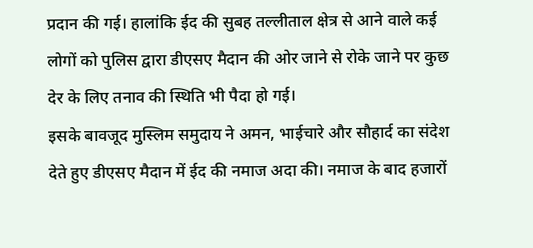प्रदान की गई। हालांकि ईद की सुबह तल्लीताल क्षेत्र से आने वाले कई लोगों को पुलिस द्वारा डीएसए मैदान की ओर जाने से रोके जाने पर कुछ देर के लिए तनाव की स्थिति भी पैदा हो गई।
इसके बावजूद मुस्लिम समुदाय ने अमन, भाईचारे और सौहार्द का संदेश देते हुए डीएसए मैदान में ईद की नमाज अदा की। नमाज के बाद हजारों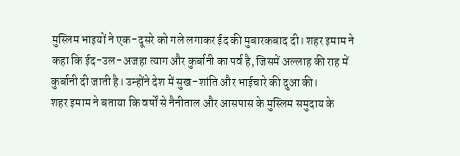मुस्लिम भाइयों ने एक-दूसरे को गले लगाकर ईद की मुबारकबाद दी। शहर इमाम ने कहा कि ईद-उल-अजहा त्याग और कुर्बानी का पर्व है, जिसमें अल्लाह की राह में कुर्बानी दी जाती है। उन्होंने देश में सुख-शांति और भाईचारे की दुआ की।
शहर इमाम ने बताया कि वर्षों से नैनीताल और आसपास के मुस्लिम समुदाय के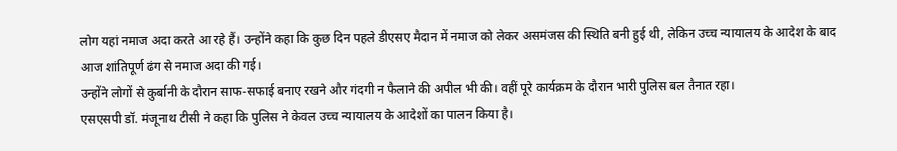लोग यहां नमाज अदा करते आ रहे हैं। उन्होंने कहा कि कुछ दिन पहले डीएसए मैदान में नमाज को लेकर असमंजस की स्थिति बनी हुई थी, लेकिन उच्च न्यायालय के आदेश के बाद आज शांतिपूर्ण ढंग से नमाज अदा की गई।
उन्होंने लोगों से कुर्बानी के दौरान साफ-सफाई बनाए रखने और गंदगी न फैलाने की अपील भी की। वहीं पूरे कार्यक्रम के दौरान भारी पुलिस बल तैनात रहा।
एसएसपी डॉ. मंजूनाथ टीसी ने कहा कि पुलिस ने केवल उच्च न्यायालय के आदेशों का पालन किया है।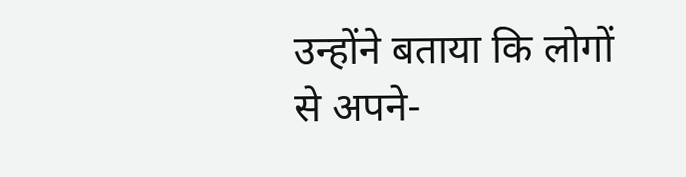उन्होंने बताया कि लोगों से अपने-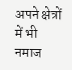अपने क्षेत्रों में भी नमाज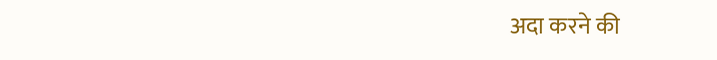अदा करने की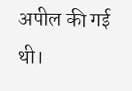अपील की गई थी।